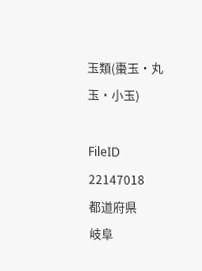玉類(棗玉・丸玉・小玉)

FileID
22147018
都道府県
岐阜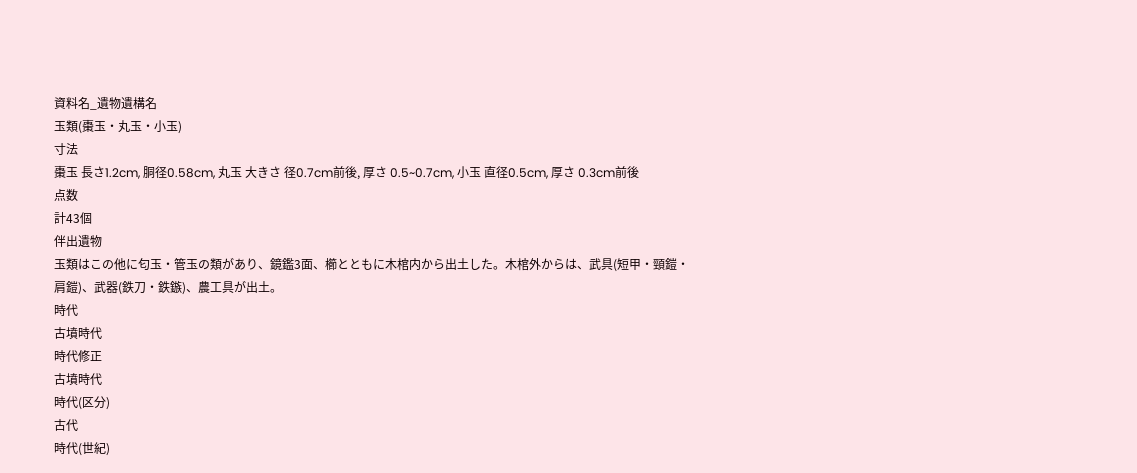資料名_遺物遺構名
玉類(棗玉・丸玉・小玉)
寸法
棗玉 長さ1.2cm, 胴径0.58cm, 丸玉 大きさ 径0.7cm前後, 厚さ 0.5~0.7cm, 小玉 直径0.5cm, 厚さ 0.3cm前後
点数
計43個
伴出遺物
玉類はこの他に匂玉・管玉の類があり、鏡鑑3面、櫛とともに木棺内から出土した。木棺外からは、武具(短甲・頸鎧・肩鎧)、武器(鉄刀・鉄鏃)、農工具が出土。
時代
古墳時代
時代修正
古墳時代
時代(区分)
古代
時代(世紀)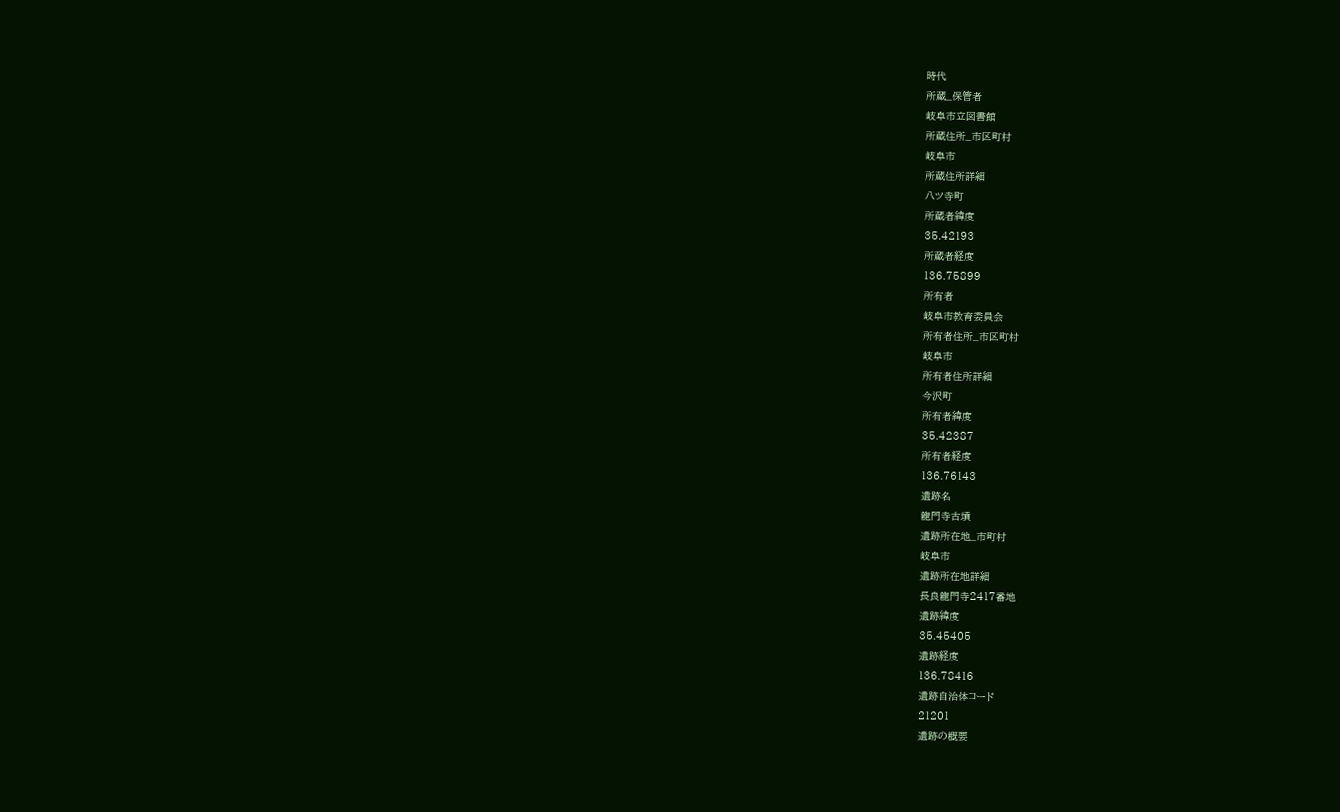時代
所蔵_保管者
岐阜市立図書館
所蔵住所_市区町村
岐阜市
所蔵住所詳細
八ツ寺町
所蔵者緯度
35.42193
所蔵者経度
136.75899
所有者
岐阜市教育委員会
所有者住所_市区町村
岐阜市
所有者住所詳細
今沢町
所有者緯度
35.42387
所有者経度
136.76143
遺跡名
龍門寺古墳
遺跡所在地_市町村
岐阜市
遺跡所在地詳細
長良龍門寺2417番地
遺跡緯度
35.45405
遺跡経度
136.78416
遺跡自治体コード
21201
遺跡の概要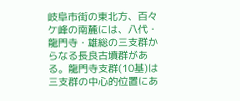岐阜市街の東北方、百々ケ峰の南麓には、八代・龍門寺・雄総の三支群からなる長良古墳群がある。龍門寺支群(10基)は三支群の中心的位置にあ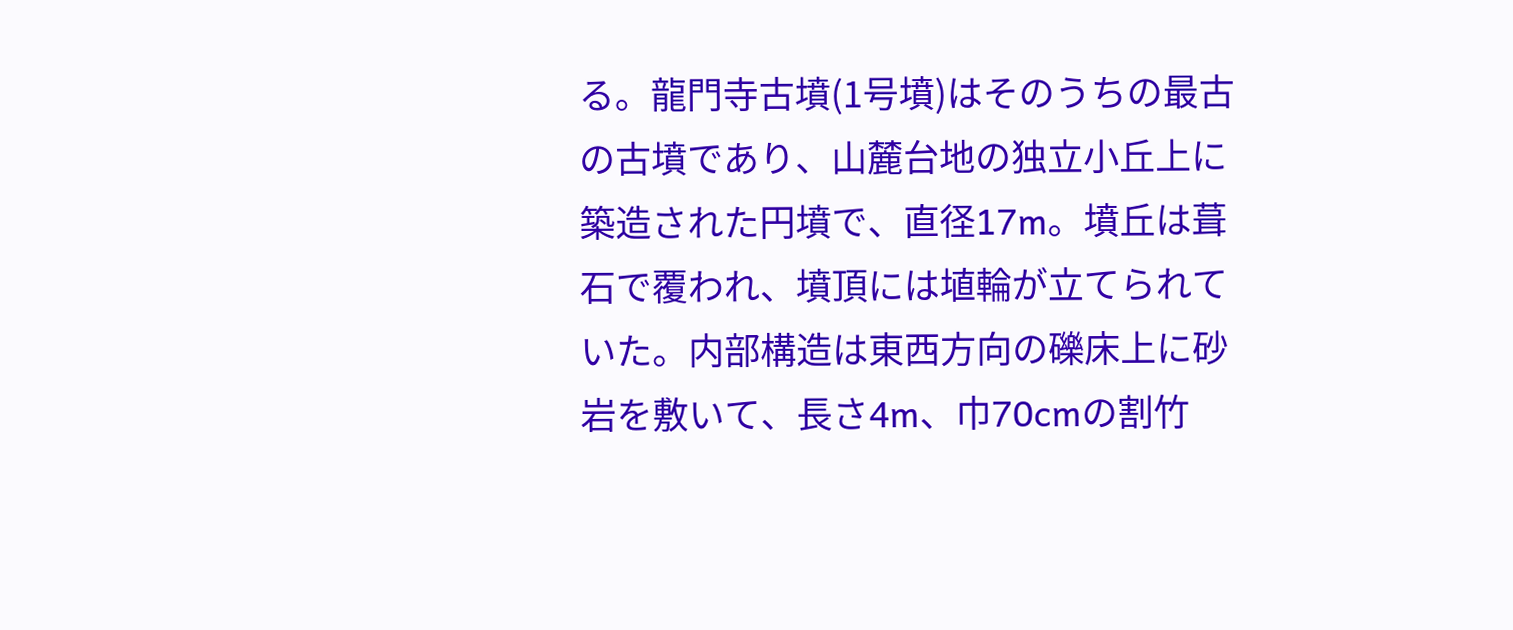る。龍門寺古墳(1号墳)はそのうちの最古の古墳であり、山麓台地の独立小丘上に築造された円墳で、直径17m。墳丘は葺石で覆われ、墳頂には埴輪が立てられていた。内部構造は東西方向の礫床上に砂岩を敷いて、長さ4m、巾70cmの割竹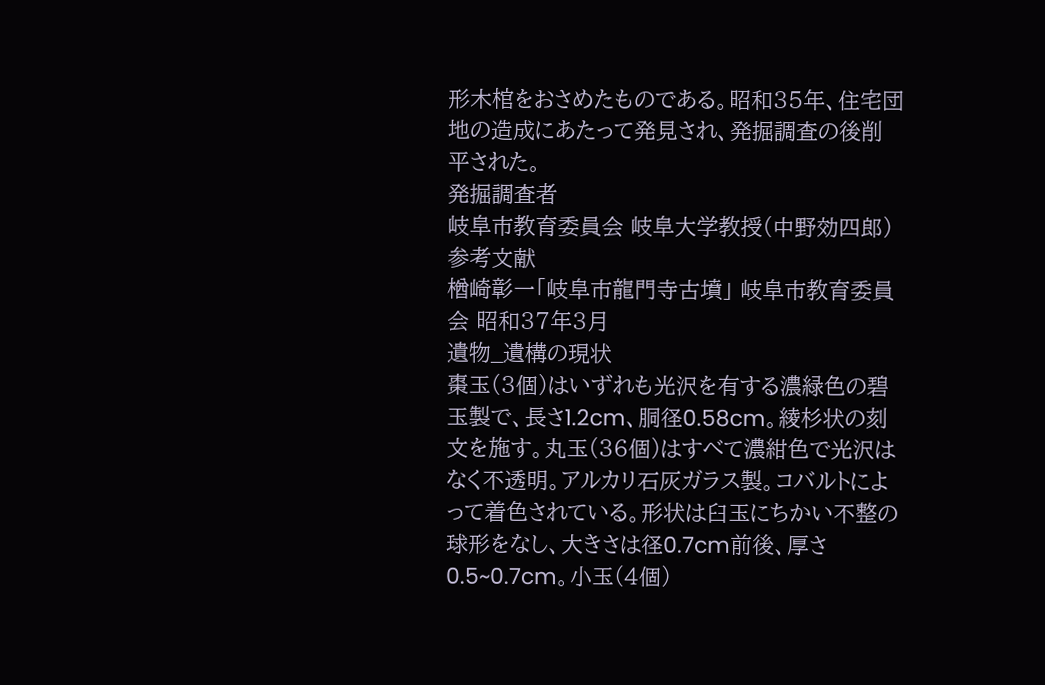形木棺をおさめたものである。昭和35年、住宅団地の造成にあたって発見され、発掘調査の後削平された。
発掘調査者
岐阜市教育委員会 岐阜大学教授(中野効四郎)
参考文献
楢崎彰一「岐阜市龍門寺古墳」 岐阜市教育委員会 昭和37年3月
遺物_遺構の現状
棗玉(3個)はいずれも光沢を有する濃緑色の碧玉製で、長さ1.2cm、胴径0.58cm。綾杉状の刻文を施す。丸玉(36個)はすべて濃紺色で光沢はなく不透明。アルカリ石灰ガラス製。コバルトによって着色されている。形状は臼玉にちかい不整の球形をなし、大きさは径0.7cm前後、厚さ0.5~0.7cm。小玉(4個)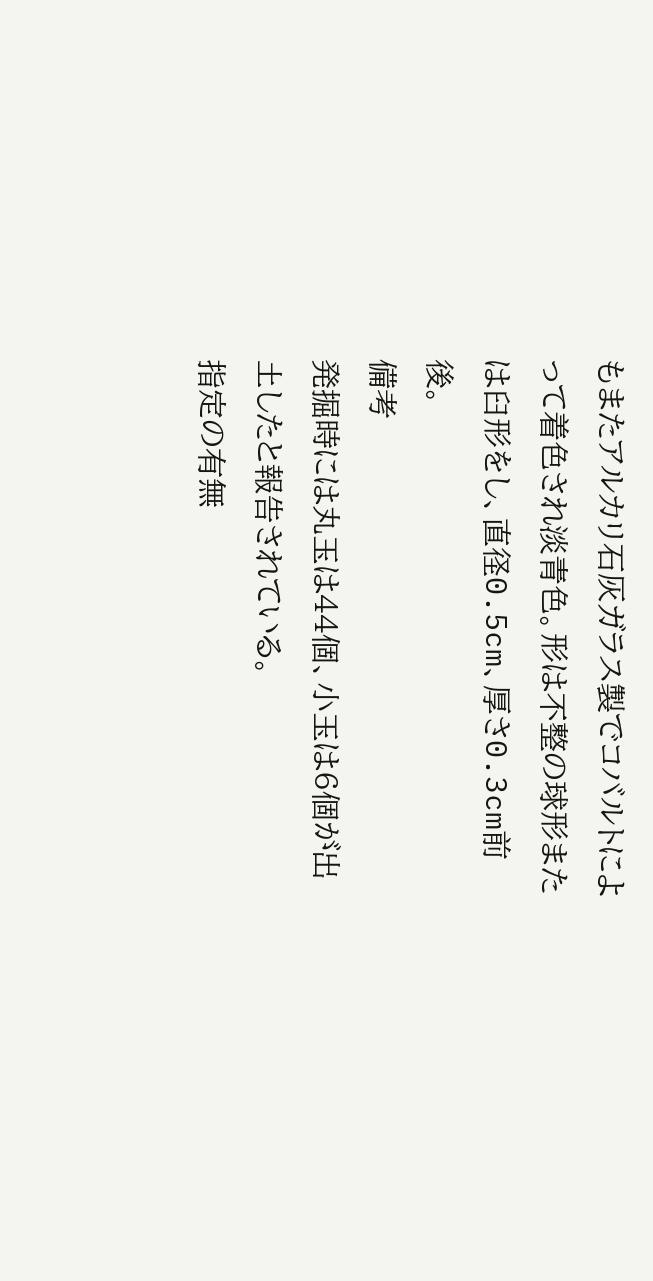もまたアルカリ石灰ガラス製でコバルトによって着色され淡青色。形は不整の球形または臼形をし、直径0.5cm、厚さ0.3cm前後。
備考
発掘時には丸玉は44個、小玉は6個が出土したと報告されている。
指定の有無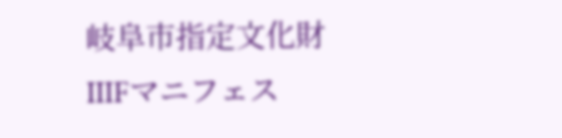岐阜市指定文化財
IIIFマニフェス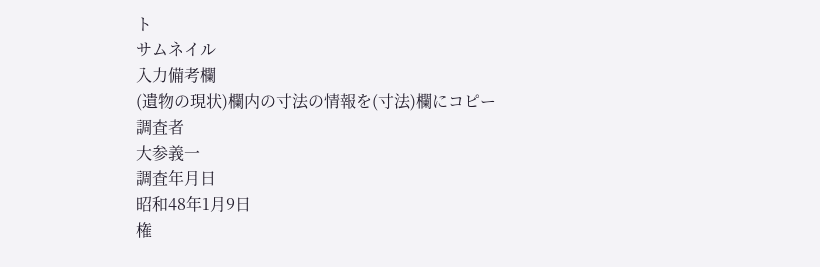ト
サムネイル
入力備考欄
(遺物の現状)欄内の寸法の情報を(寸法)欄にコピー
調査者
大参義一
調査年月日
昭和48年1月9日
権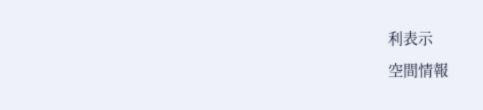利表示
空間情報